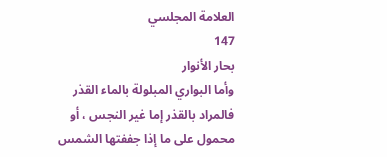العلامة المجلسي
147
بحار الأنوار
وأما البواري المبلولة بالماء القذر فالمراد بالقذر إما غير النجس ، أو محمول على ما إذا جففتها الشمس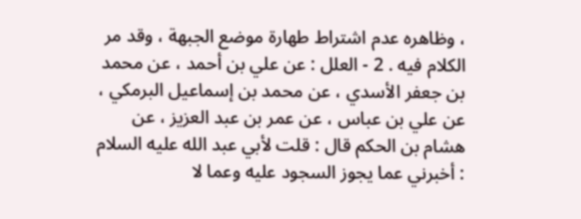، وظاهره عدم اشتراط طهارة موضع الجبهة ، وقد مر الكلام فيه . 2 - العلل : عن علي بن أحمد ، عن محمد بن جعفر الأسدي ، عن محمد بن إسماعيل البرمكي ، عن علي بن عباس ، عن عمر بن عبد العزيز ، عن هشام بن الحكم قال : قلت لأبي عبد الله عليه السلام : أخبرني عما يجوز السجود عليه وعما لا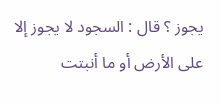يجوز ؟ قال : السجود لا يجوز إلا على الأرض أو ما أنبتت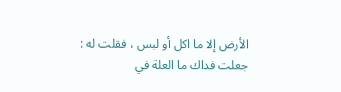الأرض إلا ما اكل أو لبس ، فقلت له : جعلت فداك ما العلة في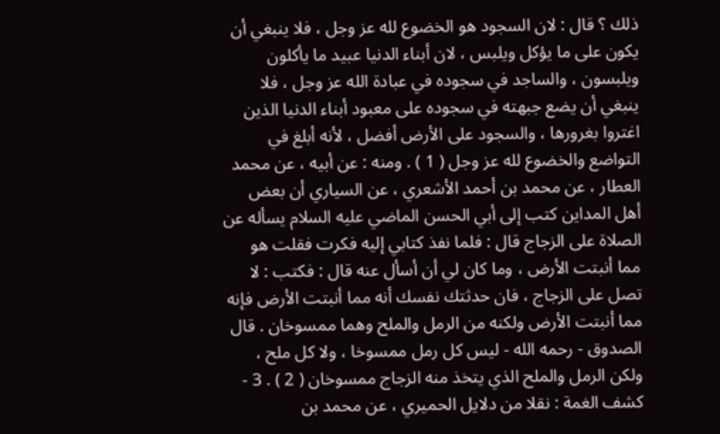ذلك ؟ قال : لان السجود هو الخضوع لله عز وجل ، فلا ينبغي أن يكون على ما يؤكل ويلبس ، لان أبناء الدنيا عبيد ما يأكلون ويلبسون ، والساجد في سجوده في عبادة الله عز وجل ، فلا ينبغي أن يضع جبهته في سجوده على معبود أبناء الدنيا الذين اغتروا بغرورها ، والسجود على الأرض أفضل ، لأنه أبلغ في التواضع والخضوع لله عز وجل ( 1 ) . ومنه : عن أبيه ، عن محمد العطار ، عن محمد بن أحمد الأشعري ، عن السياري أن بعض أهل المداين كتب إلى أبي الحسن الماضي عليه السلام يسأله عن الصلاة على الزجاج قال : فلما نفذ كتابي إليه فكرت فقلت هو مما أنبتت الأرض ، وما كان لي أن أسأل عنه قال : فكتب : لا تصل على الزجاج ، فان حدثتك نفسك أنه مما أنبتت الأرض فإنه مما أنبتت الأرض ولكنه من الرمل والملح وهما ممسوخان . قال الصدوق - رحمه الله - ليس كل رمل ممسوخا ، ولا كل ملح ، ولكن الرمل والملح الذي يتخذ منه الزجاج ممسوخان ( 2 ) . 3 - كشف الغمة : نقلا من دلايل الحميري ، عن محمد بن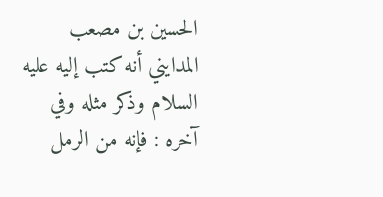الحسين بن مصعب المدايني أنه كتب إليه عليه السلام وذكر مثله وفي آخره : فإنه من الرمل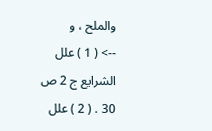والملح ، و
--> ( 1 ) علل الشرايع ج 2 ص 30 . ( 2 ) علل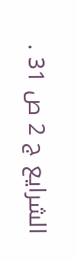الشرايع ج 2 ص 31 .